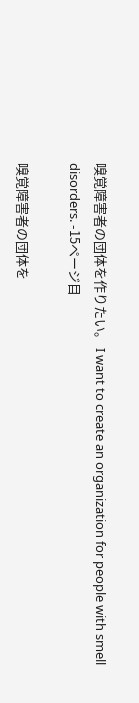嗅覚障害者の団体を作りたい。 I want to create an organization for people with smell disorders. -15ページ目

嗅覚障害者の団体を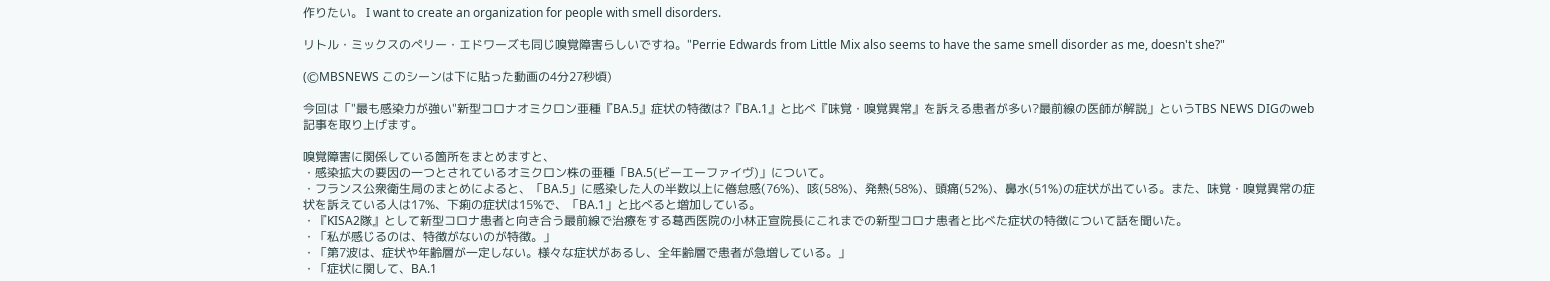作りたい。 I want to create an organization for people with smell disorders.

リトル・ミックスのペリー・エドワーズも同じ嗅覚障害らしいですね。"Perrie Edwards from Little Mix also seems to have the same smell disorder as me, doesn't she?"

(ⒸMBSNEWS このシーンは下に貼った動画の4分27秒頃)

今回は「"最も感染力が強い"新型コロナオミクロン亜種『BA.5』症状の特徴は?『BA.1』と比べ『味覚・嗅覚異常』を訴える患者が多い?最前線の医師が解説」というTBS NEWS DIGのweb記事を取り上げます。

嗅覚障害に関係している箇所をまとめますと、
・感染拡大の要因の一つとされているオミクロン株の亜種「BA.5(ビーエーファイヴ)」について。
・フランス公衆衛生局のまとめによると、「BA.5」に感染した人の半数以上に倦怠感(76%)、咳(58%)、発熱(58%)、頭痛(52%)、鼻水(51%)の症状が出ている。また、味覚・嗅覚異常の症状を訴えている人は17%、下痢の症状は15%で、「BA.1」と比べると増加している。
・『KISA2隊』として新型コロナ患者と向き合う最前線で治療をする葛西医院の小林正宣院長にこれまでの新型コロナ患者と比べた症状の特徴について話を聞いた。
・「私が感じるのは、特徴がないのが特徴。」
・「第7波は、症状や年齢層が一定しない。様々な症状があるし、全年齢層で患者が急増している。」
・「症状に関して、BA.1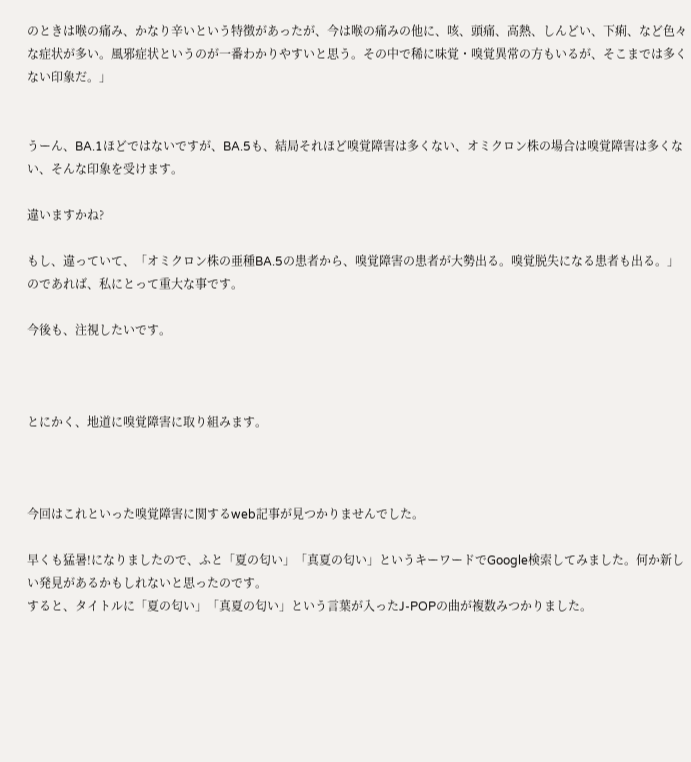のときは喉の痛み、かなり辛いという特徴があったが、今は喉の痛みの他に、咳、頭痛、高熱、しんどい、下痢、など色々な症状が多い。風邪症状というのが一番わかりやすいと思う。その中で稀に味覚・嗅覚異常の方もいるが、そこまでは多くない印象だ。」


うーん、BA.1ほどではないですが、BA.5も、結局それほど嗅覚障害は多くない、オミクロン株の場合は嗅覚障害は多くない、そんな印象を受けます。

違いますかね?

もし、違っていて、「オミクロン株の亜種BA.5の患者から、嗅覚障害の患者が大勢出る。嗅覚脱失になる患者も出る。」のであれば、私にとって重大な事です。

今後も、注視したいです。



とにかく、地道に嗅覚障害に取り組みます。



今回はこれといった嗅覚障害に関するweb記事が見つかりませんでした。

早くも猛暑!になりましたので、ふと「夏の匂い」「真夏の匂い」というキーワードでGoogle検索してみました。何か新しい発見があるかもしれないと思ったのです。
すると、タイトルに「夏の匂い」「真夏の匂い」という言葉が入ったJ-POPの曲が複数みつかりました。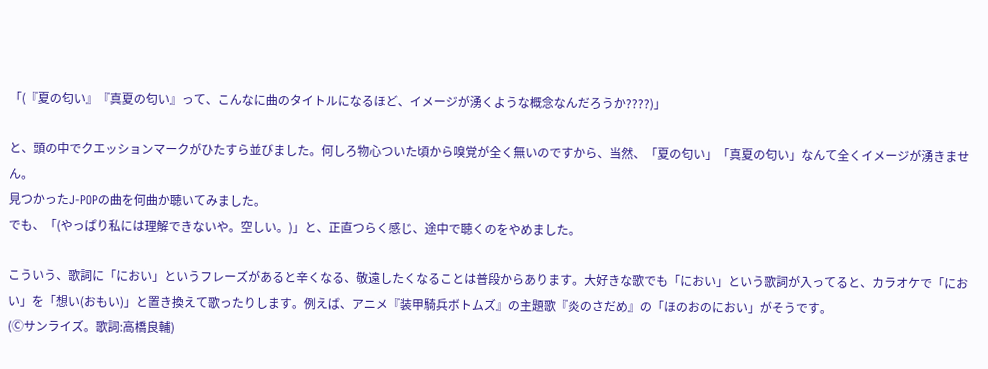「(『夏の匂い』『真夏の匂い』って、こんなに曲のタイトルになるほど、イメージが湧くような概念なんだろうか????)」

と、頭の中でクエッションマークがひたすら並びました。何しろ物心ついた頃から嗅覚が全く無いのですから、当然、「夏の匂い」「真夏の匂い」なんて全くイメージが湧きません。
見つかったJ-POPの曲を何曲か聴いてみました。
でも、「(やっぱり私には理解できないや。空しい。)」と、正直つらく感じ、途中で聴くのをやめました。

こういう、歌詞に「におい」というフレーズがあると辛くなる、敬遠したくなることは普段からあります。大好きな歌でも「におい」という歌詞が入ってると、カラオケで「におい」を「想い(おもい)」と置き換えて歌ったりします。例えば、アニメ『装甲騎兵ボトムズ』の主題歌『炎のさだめ』の「ほのおのにおい」がそうです。
(Ⓒサンライズ。歌詞:高橋良輔)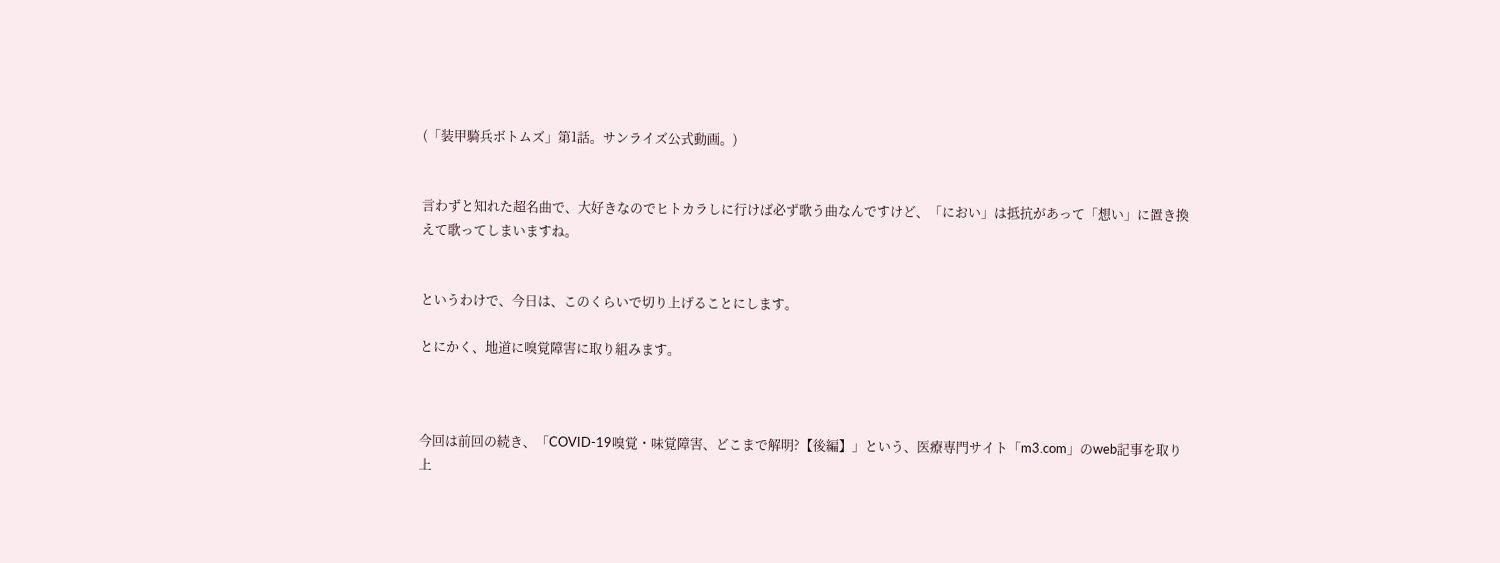(「装甲騎兵ボトムズ」第1話。サンライズ公式動画。)


言わずと知れた超名曲で、大好きなのでヒトカラしに行けば必ず歌う曲なんですけど、「におい」は抵抗があって「想い」に置き換えて歌ってしまいますね。


というわけで、今日は、このくらいで切り上げることにします。

とにかく、地道に嗅覚障害に取り組みます。



今回は前回の続き、「COVID-19嗅覚・味覚障害、どこまで解明?【後編】」という、医療専門サイト「m3.com」のweb記事を取り上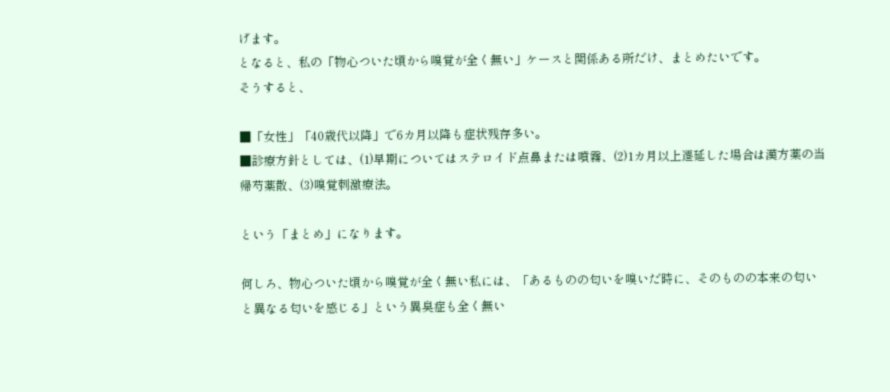げます。
となると、私の「物心ついた頃から嗅覚が全く無い」ケースと関係ある所だけ、まとめたいです。
そうすると、

■「女性」「40歳代以降」で6カ月以降も症状残存多い。
■診療方針としては、(1)早期についてはステロイド点鼻または噴霧、(2)1カ月以上遷延した場合は漢方薬の当帰芍薬散、(3)嗅覚刺激療法。

という「まとめ」になります。

何しろ、物心ついた頃から嗅覚が全く無い私には、「あるものの匂いを嗅いだ時に、そのものの本来の匂いと異なる匂いを感じる」という異臭症も全く無い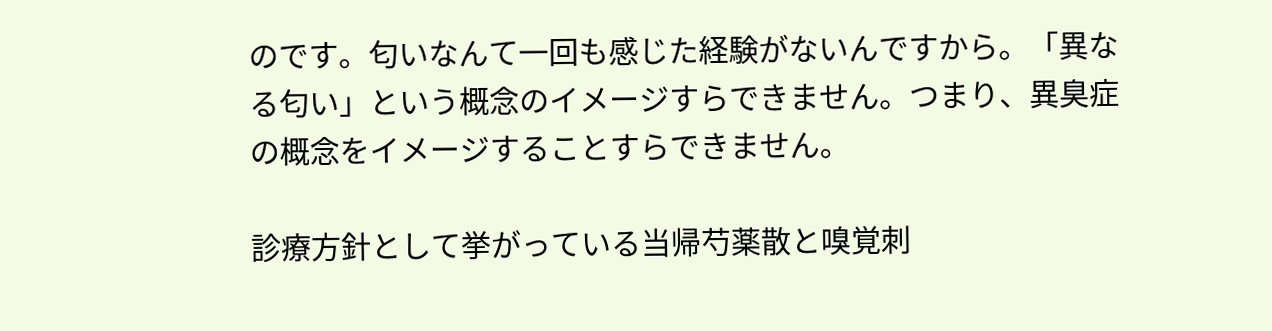のです。匂いなんて一回も感じた経験がないんですから。「異なる匂い」という概念のイメージすらできません。つまり、異臭症の概念をイメージすることすらできません。

診療方針として挙がっている当帰芍薬散と嗅覚刺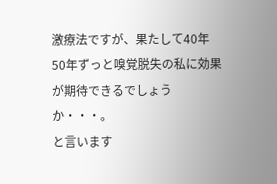激療法ですが、果たして40年50年ずっと嗅覚脱失の私に効果が期待できるでしょうか・・・。
と言います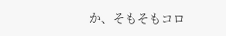か、そもそもコロ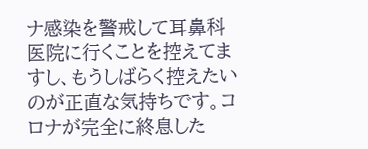ナ感染を警戒して耳鼻科医院に行くことを控えてますし、もうしばらく控えたいのが正直な気持ちです。コロナが完全に終息した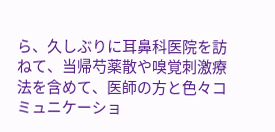ら、久しぶりに耳鼻科医院を訪ねて、当帰芍薬散や嗅覚刺激療法を含めて、医師の方と色々コミュニケーショ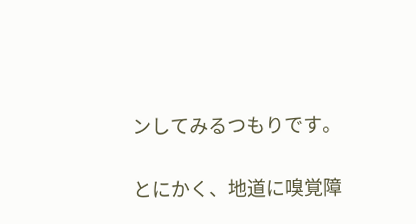ンしてみるつもりです。


とにかく、地道に嗅覚障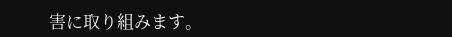害に取り組みます。